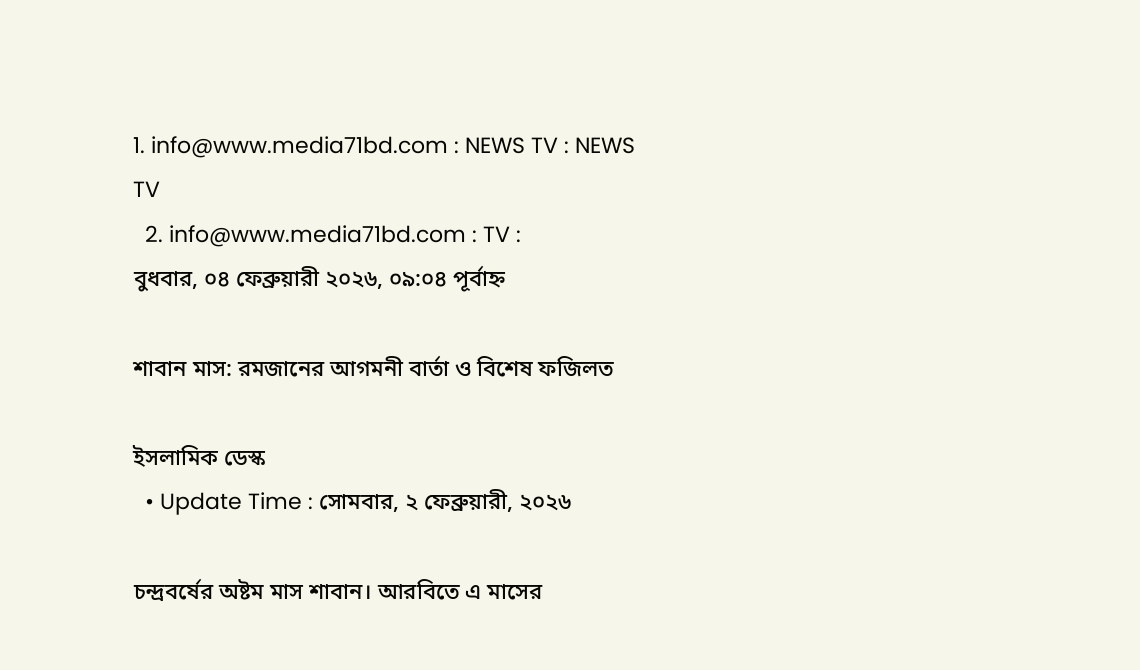1. info@www.media71bd.com : NEWS TV : NEWS TV
  2. info@www.media71bd.com : TV :
বুধবার, ০৪ ফেব্রুয়ারী ২০২৬, ০৯:০৪ পূর্বাহ্ন

শাবান মাস: রমজানের আগমনী বার্তা ও বিশেষ ফজিলত

ইসলামিক ডেস্ক
  • Update Time : সোমবার, ২ ফেব্রুয়ারী, ২০২৬

চন্দ্রবর্ষের অষ্টম মাস শাবান। আরবিতে এ মাসের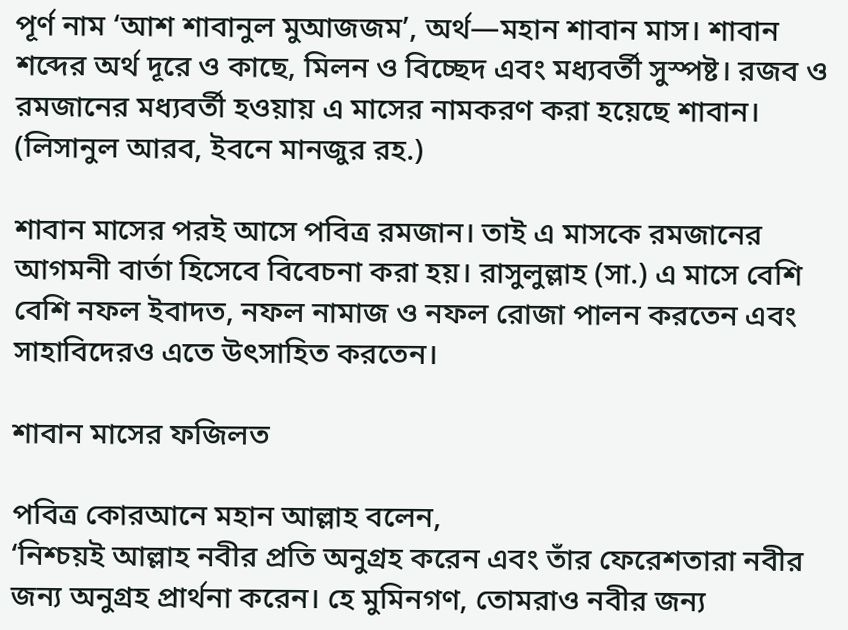পূর্ণ নাম ‘আশ শাবানুল মুআজজম’, অর্থ—মহান শাবান মাস। শাবান শব্দের অর্থ দূরে ও কাছে, মিলন ও বিচ্ছেদ এবং মধ্যবর্তী সুস্পষ্ট। রজব ও রমজানের মধ্যবর্তী হওয়ায় এ মাসের নামকরণ করা হয়েছে শাবান। (লিসানুল আরব, ইবনে মানজুর রহ.)

শাবান মাসের পরই আসে পবিত্র রমজান। তাই এ মাসকে রমজানের আগমনী বার্তা হিসেবে বিবেচনা করা হয়। রাসুলুল্লাহ (সা.) এ মাসে বেশি বেশি নফল ইবাদত, নফল নামাজ ও নফল রোজা পালন করতেন এবং সাহাবিদেরও এতে উৎসাহিত করতেন।

শাবান মাসের ফজিলত

পবিত্র কোরআনে মহান আল্লাহ বলেন,
‘নিশ্চয়ই আল্লাহ নবীর প্রতি অনুগ্রহ করেন এবং তাঁর ফেরেশতারা নবীর জন্য অনুগ্রহ প্রার্থনা করেন। হে মুমিনগণ, তোমরাও নবীর জন্য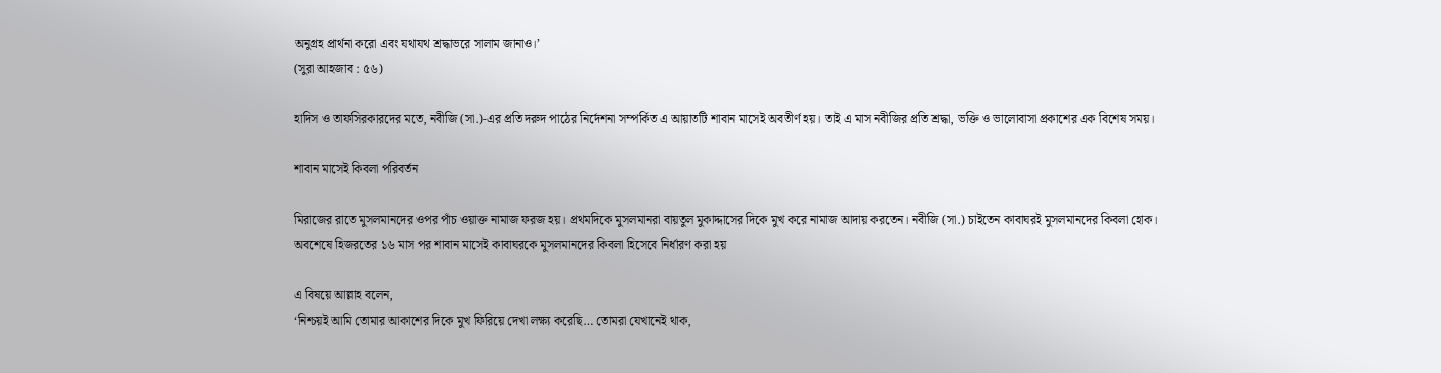অনুগ্রহ প্রার্থনা করো এবং যথাযথ শ্রদ্ধাভরে সালাম জানাও।’
(সুরা আহজাব : ৫৬)

হাদিস ও তাফসিরকারদের মতে, নবীজি (সা.)-এর প্রতি দরুদ পাঠের নির্দেশনা সম্পর্কিত এ আয়াতটি শাবান মাসেই অবতীর্ণ হয়। তাই এ মাস নবীজির প্রতি শ্রদ্ধা, ভক্তি ও ভালোবাসা প্রকাশের এক বিশেষ সময়।

শাবান মাসেই কিবলা পরিবর্তন

মিরাজের রাতে মুসলমানদের ওপর পাঁচ ওয়াক্ত নামাজ ফরজ হয়। প্রথমদিকে মুসলমানরা বায়তুল মুকাদ্দাসের দিকে মুখ করে নামাজ আদায় করতেন। নবীজি (সা.) চাইতেন কাবাঘরই মুসলমানদের কিবলা হোক।
অবশেষে হিজরতের ১৬ মাস পর শাবান মাসেই কাবাঘরকে মুসলমানদের কিবলা হিসেবে নির্ধারণ করা হয়

এ বিষয়ে আল্লাহ বলেন,
‘নিশ্চয়ই আমি তোমার আকাশের দিকে মুখ ফিরিয়ে দেখা লক্ষ্য করেছি… তোমরা যেখানেই থাক,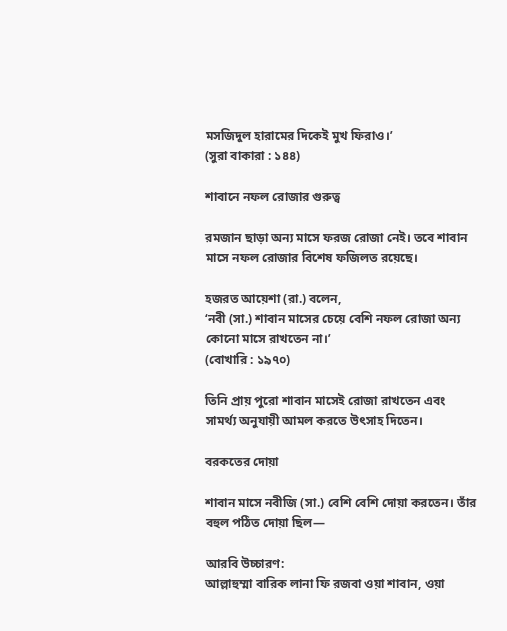মসজিদুল হারামের দিকেই মুখ ফিরাও।’
(সুরা বাকারা : ১৪৪)

শাবানে নফল রোজার গুরুত্ব

রমজান ছাড়া অন্য মাসে ফরজ রোজা নেই। তবে শাবান মাসে নফল রোজার বিশেষ ফজিলত রয়েছে।

হজরত আয়েশা (রা.) বলেন,
‘নবী (সা.) শাবান মাসের চেয়ে বেশি নফল রোজা অন্য কোনো মাসে রাখতেন না।’
(বোখারি : ১৯৭০)

তিনি প্রায় পুরো শাবান মাসেই রোজা রাখতেন এবং সামর্থ্য অনুযায়ী আমল করতে উৎসাহ দিতেন।

বরকতের দোয়া

শাবান মাসে নবীজি (সা.) বেশি বেশি দোয়া করতেন। তাঁর বহুল পঠিত দোয়া ছিল—

আরবি উচ্চারণ:
আল্লাহুম্মা বারিক লানা ফি রজবা ওয়া শাবান, ওয়া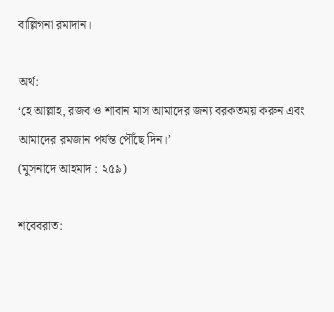বাল্লিগনা রমাদান।

অর্থ:
‘হে আল্লাহ, রজব ও শাবান মাস আমাদের জন্য বরকতময় করুন এবং আমাদের রমজান পর্যন্ত পৌঁছে দিন।’
(মুসনাদে আহমাদ : ২৫৯)

শবেবরাত: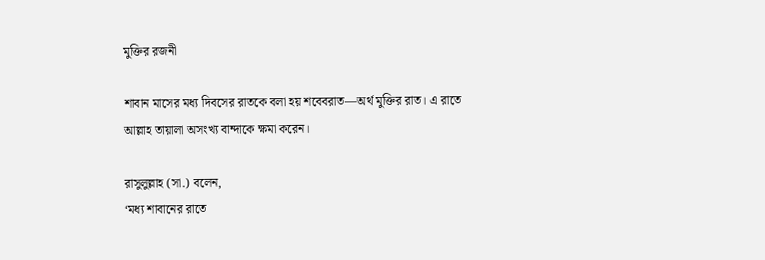মুক্তির রজনী

শাবান মাসের মধ্য দিবসের রাতকে বলা হয় শবেবরাত—অর্থ মুক্তির রাত। এ রাতে আল্লাহ তায়ালা অসংখ্য বান্দাকে ক্ষমা করেন।

রাসুলুল্লাহ (সা.) বলেন,
‘মধ্য শাবানের রাতে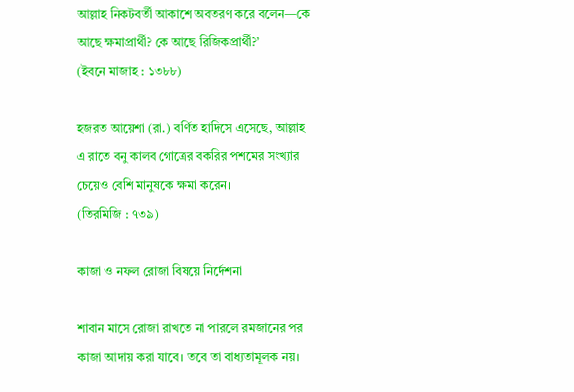আল্লাহ নিকটবর্তী আকাশে অবতরণ করে বলেন—কে আছে ক্ষমাপ্রার্থী? কে আছে রিজিকপ্রার্থী?’
(ইবনে মাজাহ : ১৩৮৮)

হজরত আয়েশা (রা.) বর্ণিত হাদিসে এসেছে, আল্লাহ এ রাতে বনু কালব গোত্রের বকরির পশমের সংখ্যার চেয়েও বেশি মানুষকে ক্ষমা করেন।
(তিরমিজি : ৭৩৯)

কাজা ও নফল রোজা বিষয়ে নির্দেশনা

শাবান মাসে রোজা রাখতে না পারলে রমজানের পর কাজা আদায় করা যাবে। তবে তা বাধ্যতামূলক নয়।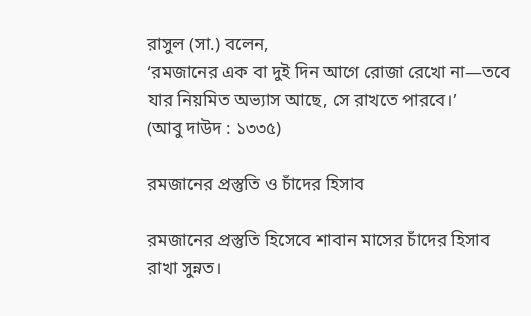রাসুল (সা.) বলেন,
‘রমজানের এক বা দুই দিন আগে রোজা রেখো না—তবে যার নিয়মিত অভ্যাস আছে, সে রাখতে পারবে।’
(আবু দাউদ : ১৩৩৫)

রমজানের প্রস্তুতি ও চাঁদের হিসাব

রমজানের প্রস্তুতি হিসেবে শাবান মাসের চাঁদের হিসাব রাখা সুন্নত।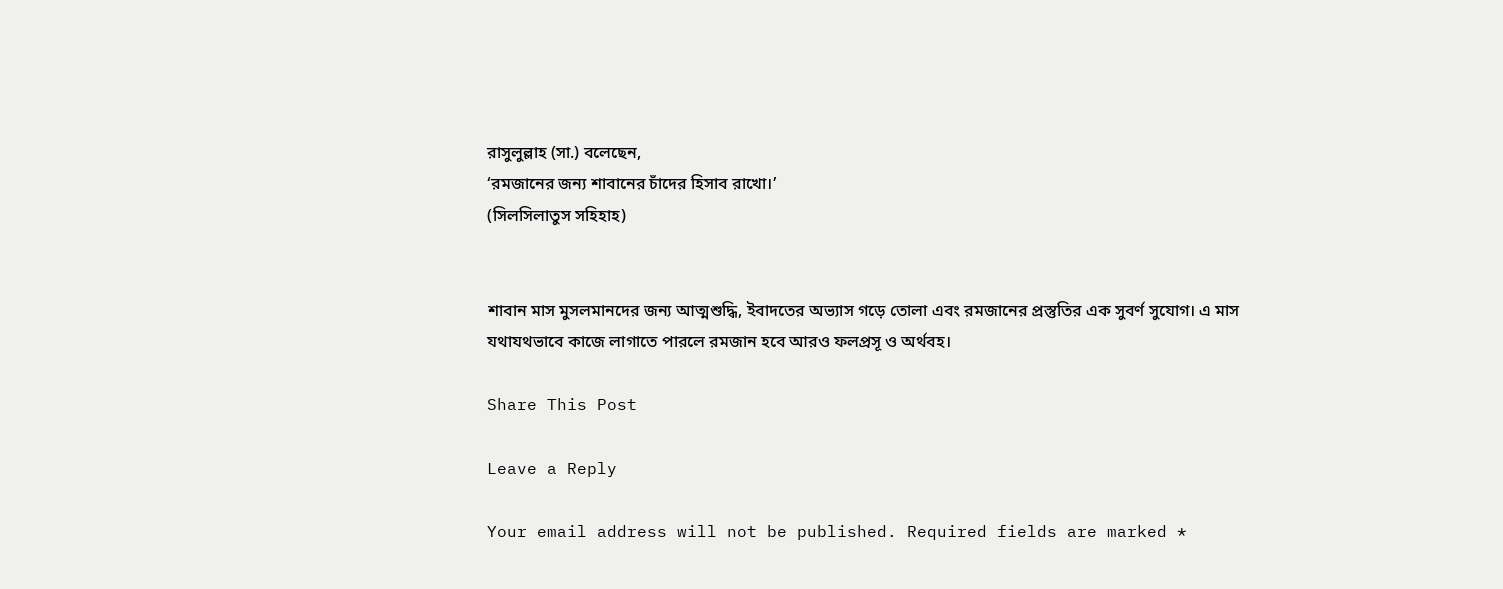রাসুলুল্লাহ (সা.) বলেছেন,
‘রমজানের জন্য শাবানের চাঁদের হিসাব রাখো।’
(সিলসিলাতুস সহিহাহ)


শাবান মাস মুসলমানদের জন্য আত্মশুদ্ধি, ইবাদতের অভ্যাস গড়ে তোলা এবং রমজানের প্রস্তুতির এক সুবর্ণ সুযোগ। এ মাস যথাযথভাবে কাজে লাগাতে পারলে রমজান হবে আরও ফলপ্রসূ ও অর্থবহ।

Share This Post

Leave a Reply

Your email address will not be published. Required fields are marked *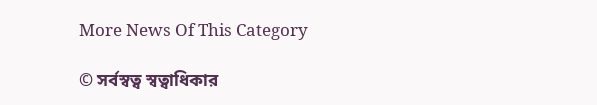More News Of This Category

© সর্বস্বত্ব স্বত্বাধিকার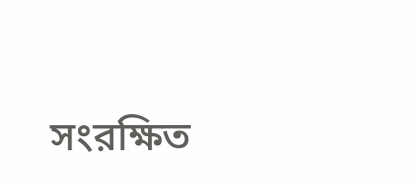সংরক্ষিত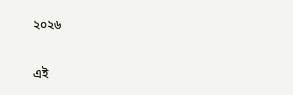২০২৬

এই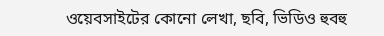ওয়েবসাইটের কোনো লেখা, ছবি, ভিডিও হুবহু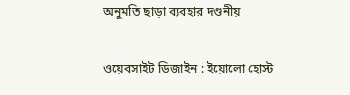অনুমতি ছাড়া ব্যবহার দণ্ডনীয়

ওয়েবসাইট ডিজাইন : ইয়োলো হোস্ট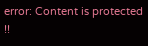error: Content is protected !!